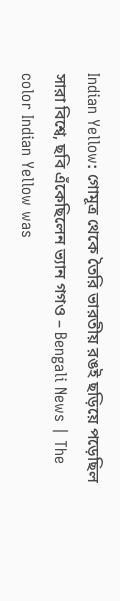Indian Yellow: গোমূত্র থেকে তৈরি ভারতীয় রঙই ছড়িয়ে পড়েছিল সারা বিশ্বে, ছবি এঁকেছিলেন ভ্যান গগও – Bengali News | The color Indian Yellow was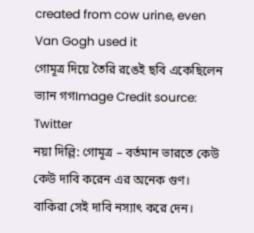created from cow urine, even Van Gogh used it
গোমূত্র দিয়ে তৈরি রঙেই ছবি একেছিলেন ভ্যান গগImage Credit source: Twitter
নয়া দিল্লি: গোমূত্র – বর্তমান ভারতে কেউ কেউ দাবি করেন এর অনেক গুণ। বাকিরা সেই দাবি নস্যাৎ করে দেন।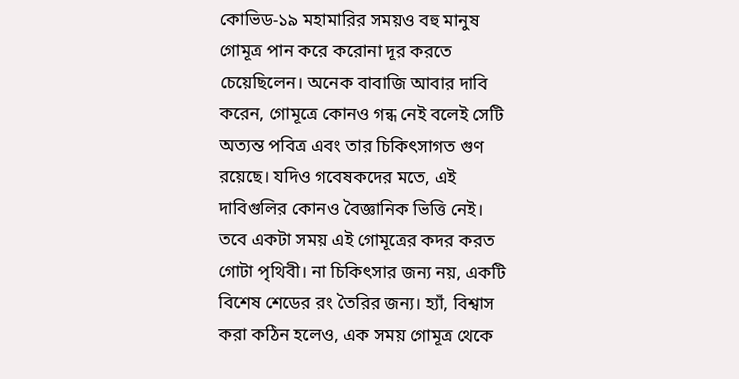কোভিড-১৯ মহামারির সময়ও বহু মানুষ গোমূত্র পান করে করোনা দূর করতে চেয়েছিলেন। অনেক বাবাজি আবার দাবি করেন, গোমূত্রে কোনও গন্ধ নেই বলেই সেটি অত্যন্ত পবিত্র এবং তার চিকিৎসাগত গুণ রয়েছে। যদিও গবেষকদের মতে, এই দাবিগুলির কোনও বৈজ্ঞানিক ভিত্তি নেই। তবে একটা সময় এই গোমূত্রের কদর করত গোটা পৃথিবী। না চিকিৎসার জন্য নয়, একটি বিশেষ শেডের রং তৈরির জন্য। হ্যাঁ, বিশ্বাস করা কঠিন হলেও, এক সময় গোমূত্র থেকে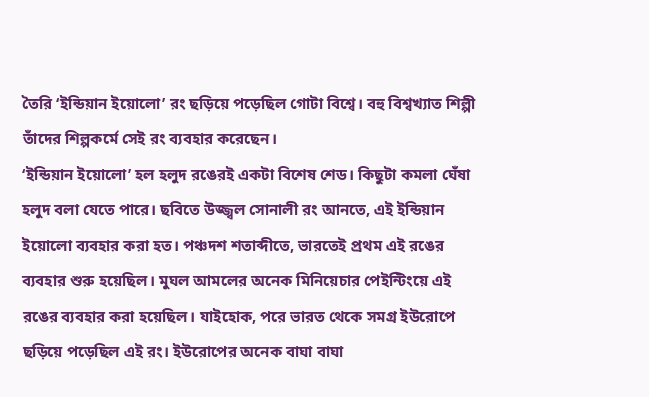তৈরি ‘ইন্ডিয়ান ইয়োলো’ রং ছড়িয়ে পড়েছিল গোটা বিশ্বে। বহু বিশ্বখ্যাত শিল্পী তাঁদের শিল্পকর্মে সেই রং ব্যবহার করেছেন।
‘ইন্ডিয়ান ইয়োলো’ হল হলুদ রঙেরই একটা বিশেষ শেড। কিছুটা কমলা ঘেঁষা হলুদ বলা যেতে পারে। ছবিতে উজ্জ্বল সোনালী রং আনতে, এই ইন্ডিয়ান ইয়োলো ব্যবহার করা হত। পঞ্চদশ শতাব্দীতে, ভারতেই প্রথম এই রঙের ব্যবহার শুরু হয়েছিল। মুঘল আমলের অনেক মিনিয়েচার পেইন্টিংয়ে এই রঙের ব্যবহার করা হয়েছিল। যাইহোক, পরে ভারত থেকে সমগ্র ইউরোপে ছড়িয়ে পড়েছিল এই রং। ইউরোপের অনেক বাঘা বাঘা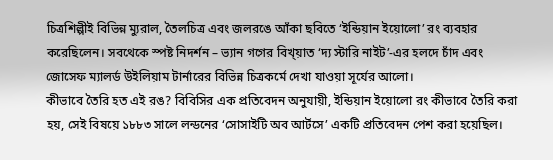চিত্রশিল্পীই বিভিন্ন ম্যুরাল, তৈলচিত্র এবং জলরঙে আঁকা ছবিতে ‘ইন্ডিয়ান ইয়োলো’ রং ব্যবহার করেছিলেন। সবথেকে স্পষ্ট নিদর্শন – ভ্যান গগের বিখ্য়াত ‘দ্য স্টারি নাইট’-এর হলদে চাঁদ এবং জোসেফ ম্যালর্ড উইলিয়াম টার্নারের বিভিন্ন চিত্রকর্মে দেখা যাওয়া সূর্যের আলো।
কীভাবে তৈরি হত এই রঙ? বিবিসির এক প্রতিবেদন অনুযায়ী, ইন্ডিয়ান ইয়োলো রং কীভাবে তৈরি করা হয়, সেই বিষয়ে ১৮৮৩ সালে লন্ডনের ‘সোসাইটি অব আর্টসে’ একটি প্রতিবেদন পেশ করা হয়েছিল।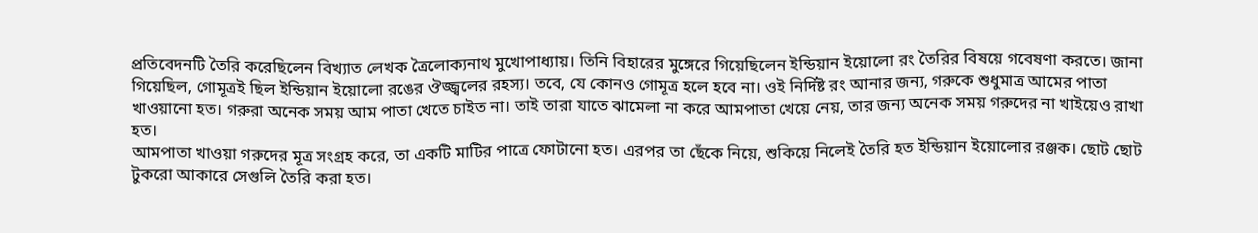প্রতিবেদনটি তৈরি করেছিলেন বিখ্যাত লেখক ত্রৈলোক্যনাথ মুখোপাধ্যায়। তিনি বিহারের মুঙ্গেরে গিয়েছিলেন ইন্ডিয়ান ইয়োলো রং তৈরির বিষয়ে গবেষণা করতে। জানা গিয়েছিল, গোমূত্রই ছিল ইন্ডিয়ান ইয়োলো রঙের ঔজ্জ্বলের রহস্য। তবে, যে কোনও গোমূত্র হলে হবে না। ওই নির্দিষ্ট রং আনার জন্য, গরুকে শুধুমাত্র আমের পাতা খাওয়ানো হত। গরুরা অনেক সময় আম পাতা খেতে চাইত না। তাই তারা যাতে ঝামেলা না করে আমপাতা খেয়ে নেয়, তার জন্য অনেক সময় গরুদের না খাইয়েও রাখা হত।
আমপাতা খাওয়া গরুদের মূত্র সংগ্রহ করে, তা একটি মাটির পাত্রে ফোটানো হত। এরপর তা ছেঁকে নিয়ে, শুকিয়ে নিলেই তৈরি হত ইন্ডিয়ান ইয়োলোর রঞ্জক। ছোট ছোট টুকরো আকারে সেগুলি তৈরি করা হত।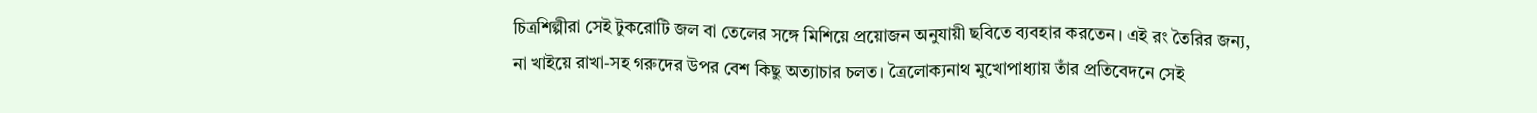চিত্রশিল্পীরা সেই টুকরোটি জল বা তেলের সঙ্গে মিশিয়ে প্রয়োজন অনুযায়ী ছবিতে ব্যবহার করতেন। এই রং তৈরির জন্য, না খাইয়ে রাখা-সহ গরুদের উপর বেশ কিছু অত্যাচার চলত। ত্রৈলোক্যনাথ মুখোপাধ্যায় তাঁর প্রতিবেদনে সেই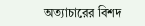অত্যাচারের বিশদ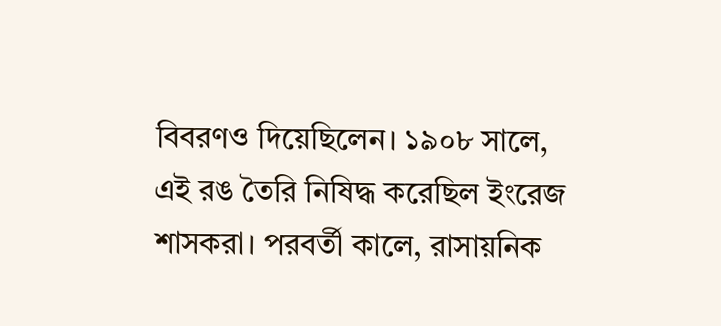বিবরণও দিয়েছিলেন। ১৯০৮ সালে, এই রঙ তৈরি নিষিদ্ধ করেছিল ইংরেজ শাসকরা। পরবর্তী কালে, রাসায়নিক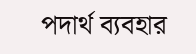পদার্থ ব্যবহার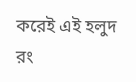করেই এই হলুদ রং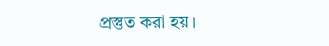প্রস্তুত করা হয়।